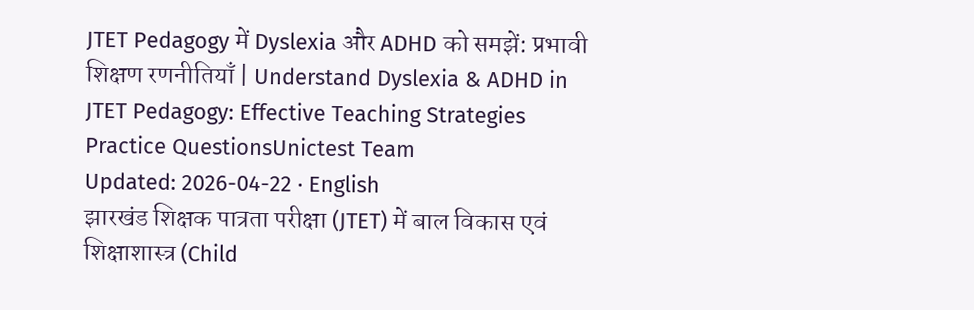JTET Pedagogy में Dyslexia और ADHD को समझें: प्रभावी शिक्षण रणनीतियाँ | Understand Dyslexia & ADHD in JTET Pedagogy: Effective Teaching Strategies
Practice QuestionsUnictest Team
Updated: 2026-04-22 · English
झारखंड शिक्षक पात्रता परीक्षा (JTET) में बाल विकास एवं शिक्षाशास्त्र (Child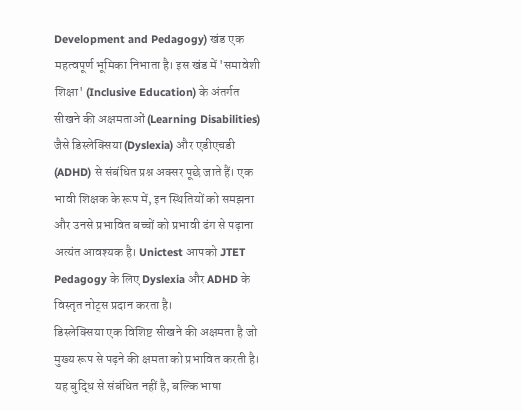Development and Pedagogy) खंड एक महत्वपूर्ण भूमिका निभाता है। इस खंड में 'समावेशी शिक्षा' (Inclusive Education) के अंतर्गत सीखने की अक्षमताओं (Learning Disabilities) जैसे डिस्लेक्सिया (Dyslexia) और एडीएचडी (ADHD) से संबंधित प्रश्न अक्सर पूछे जाते हैं। एक भावी शिक्षक के रूप में, इन स्थितियों को समझना और उनसे प्रभावित बच्चों को प्रभावी ढंग से पढ़ाना अत्यंत आवश्यक है। Unictest आपको JTET Pedagogy के लिए Dyslexia और ADHD के विस्तृत नोट्स प्रदान करता है।
डिस्लेक्सिया एक विशिष्ट सीखने की अक्षमता है जो मुख्य रूप से पढ़ने की क्षमता को प्रभावित करती है। यह बुद्धि से संबंधित नहीं है, बल्कि भाषा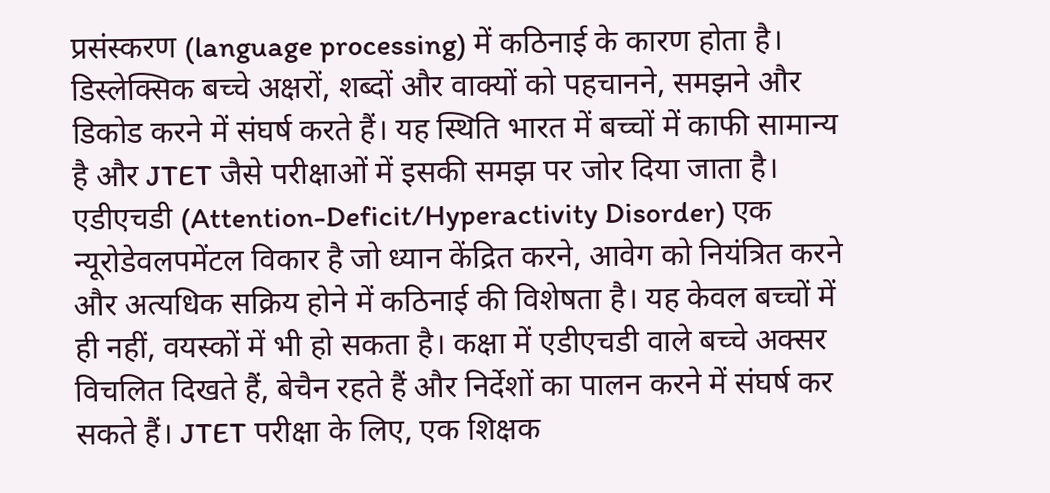प्रसंस्करण (language processing) में कठिनाई के कारण होता है। डिस्लेक्सिक बच्चे अक्षरों, शब्दों और वाक्यों को पहचानने, समझने और डिकोड करने में संघर्ष करते हैं। यह स्थिति भारत में बच्चों में काफी सामान्य है और JTET जैसे परीक्षाओं में इसकी समझ पर जोर दिया जाता है।
एडीएचडी (Attention-Deficit/Hyperactivity Disorder) एक न्यूरोडेवलपमेंटल विकार है जो ध्यान केंद्रित करने, आवेग को नियंत्रित करने और अत्यधिक सक्रिय होने में कठिनाई की विशेषता है। यह केवल बच्चों में ही नहीं, वयस्कों में भी हो सकता है। कक्षा में एडीएचडी वाले बच्चे अक्सर विचलित दिखते हैं, बेचैन रहते हैं और निर्देशों का पालन करने में संघर्ष कर सकते हैं। JTET परीक्षा के लिए, एक शिक्षक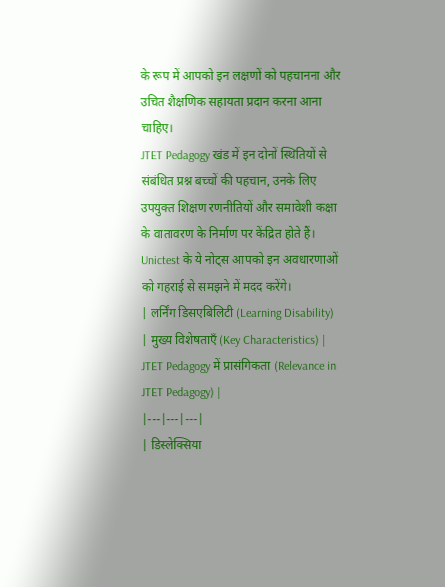के रूप में आपको इन लक्षणों को पहचानना और उचित शैक्षणिक सहायता प्रदान करना आना चाहिए।
JTET Pedagogy खंड में इन दोनों स्थितियों से संबंधित प्रश्न बच्चों की पहचान, उनके लिए उपयुक्त शिक्षण रणनीतियों और समावेशी कक्षा के वातावरण के निर्माण पर केंद्रित होते हैं। Unictest के ये नोट्स आपको इन अवधारणाओं को गहराई से समझने में मदद करेंगे।
| लर्निंग डिसएबिलिटी (Learning Disability) | मुख्य विशेषताएँ (Key Characteristics) | JTET Pedagogy में प्रासंगिकता (Relevance in JTET Pedagogy) |
|---|---|---|
| डिस्लेक्सिया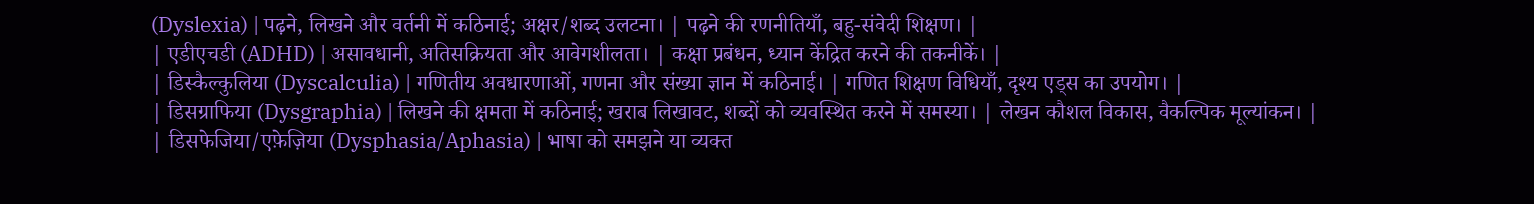(Dyslexia) | पढ़ने, लिखने और वर्तनी में कठिनाई; अक्षर/शब्द उलटना। | पढ़ने की रणनीतियाँ, बहु-संवेदी शिक्षण। |
| एडीएचडी (ADHD) | असावधानी, अतिसक्रियता और आवेगशीलता। | कक्षा प्रबंधन, ध्यान केंद्रित करने की तकनीकें। |
| डिस्कैल्कुलिया (Dyscalculia) | गणितीय अवधारणाओं, गणना और संख्या ज्ञान में कठिनाई। | गणित शिक्षण विधियाँ, दृश्य एड्स का उपयोग। |
| डिसग्राफिया (Dysgraphia) | लिखने की क्षमता में कठिनाई; खराब लिखावट, शब्दों को व्यवस्थित करने में समस्या। | लेखन कौशल विकास, वैकल्पिक मूल्यांकन। |
| डिसफेजिया/एफ़ेज़िया (Dysphasia/Aphasia) | भाषा को समझने या व्यक्त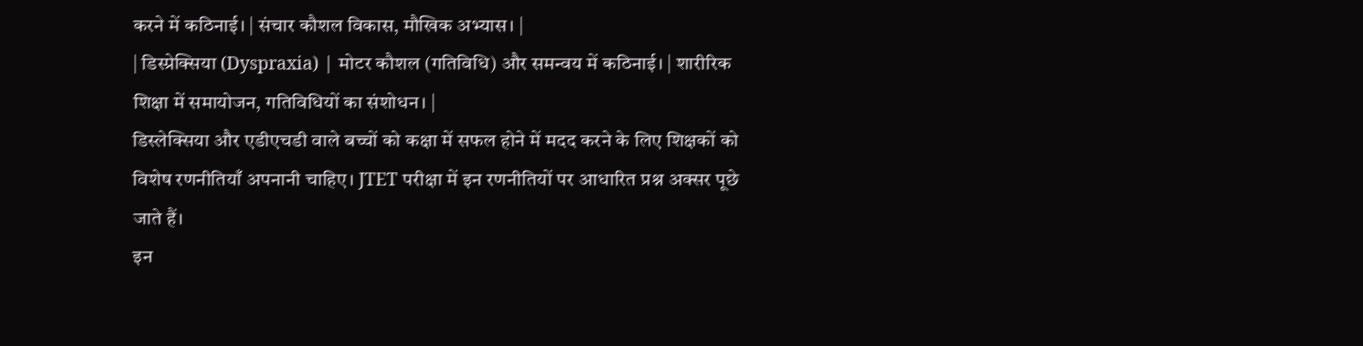करने में कठिनाई। | संचार कौशल विकास, मौखिक अभ्यास। |
| डिस्प्रेक्सिया (Dyspraxia) | मोटर कौशल (गतिविधि) और समन्वय में कठिनाई। | शारीरिक शिक्षा में समायोजन, गतिविधियों का संशोधन। |
डिस्लेक्सिया और एडीएचडी वाले बच्चों को कक्षा में सफल होने में मदद करने के लिए शिक्षकों को विशेष रणनीतियाँ अपनानी चाहिए। JTET परीक्षा में इन रणनीतियों पर आधारित प्रश्न अक्सर पूछे जाते हैं।
इन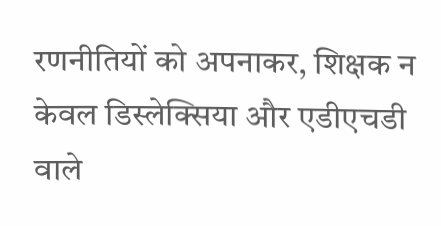रणनीतियों को अपनाकर, शिक्षक न केवल डिस्लेक्सिया और एडीएचडी वाले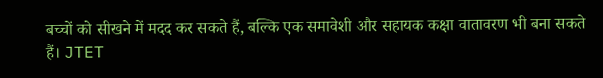बच्चों को सीखने में मदद कर सकते हैं, बल्कि एक समावेशी और सहायक कक्षा वातावरण भी बना सकते हैं। JTET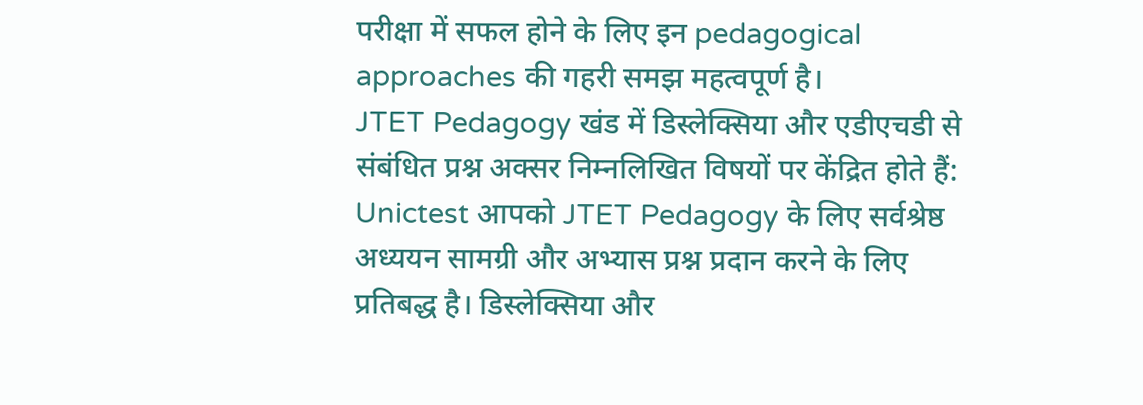परीक्षा में सफल होने के लिए इन pedagogical approaches की गहरी समझ महत्वपूर्ण है।
JTET Pedagogy खंड में डिस्लेक्सिया और एडीएचडी से संबंधित प्रश्न अक्सर निम्नलिखित विषयों पर केंद्रित होते हैं:
Unictest आपको JTET Pedagogy के लिए सर्वश्रेष्ठ अध्ययन सामग्री और अभ्यास प्रश्न प्रदान करने के लिए प्रतिबद्ध है। डिस्लेक्सिया और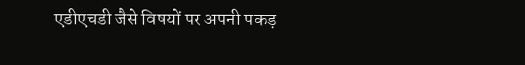एडीएचडी जैसे विषयों पर अपनी पकड़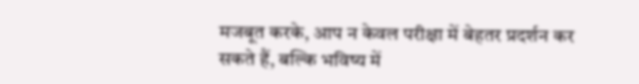मजबूत करके, आप न केवल परीक्षा में बेहतर प्रदर्शन कर सकते हैं, बल्कि भविष्य में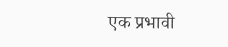एक प्रभावी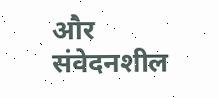और संवेदनशील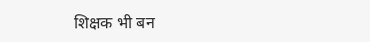शिक्षक भी बन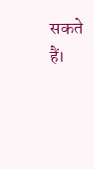सकते हैं।